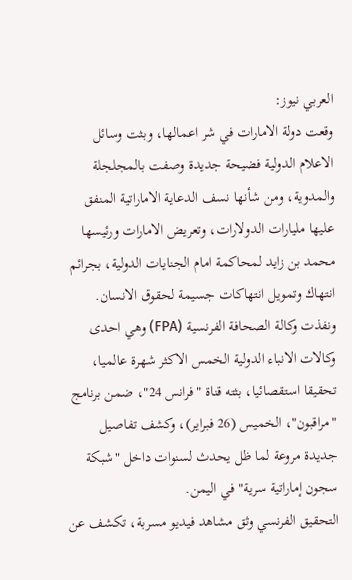العربي نيوز:
وقعت دولة الامارات في شر اعمالها، وبثت وسائل الاعلام الدولية فضيحة جديدة وصفت بالمجلجلة والمدوية، ومن شأنها نسف الدعاية الاماراتية المنفق عليها مليارات الدولارات، وتعريض الامارات ورئيسها محمد بن زايد لمحاكمة امام الجنايات الدولية، بجرائم انتهاك وتمويل انتهاكات جسيمة لحقوق الانسان.
ونفذت وكالة الصحافة الفرنسية (FPA) وهي احدى وكالات الانباء الدولية الخمس الاكثر شهرة عالميا، تحقيقا استقصائيا، بثته قناة "فرانس 24"، ضمن برنامج "مراقبون"، الخميس (26 فبراير)، وكشف تفاصيل جديدة مروعة لما ظل يحدث لسنوات داخل "شبكة سجون إماراتية سرية" في اليمن.
التحقيق الفرنسي وثق مشاهد فيديو مسربة، تكشف عن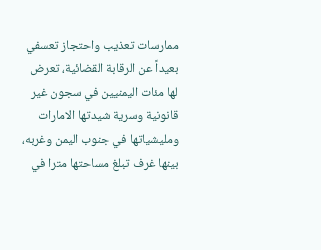ممارسات تعذيب واحتجاز تعسفي بعيداً عن الرقابة القضائية، تعرض لها مئات اليمنيين في سجون غير قانونية وسرية شيدتها الامارات ومليشياتها في جنوب اليمن وغربه، بينها غرف تبلغ مساحتها مترا في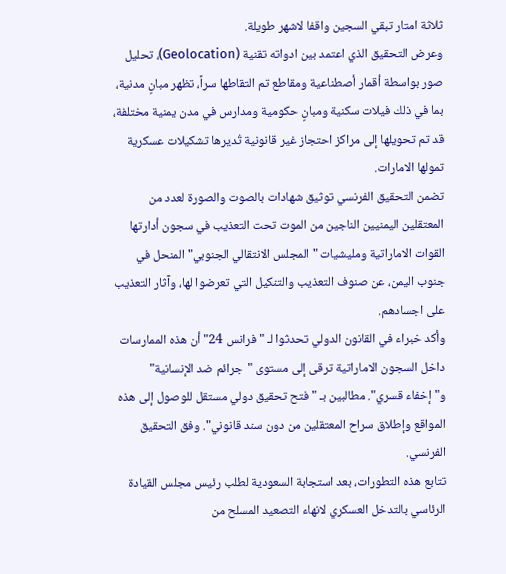ثلاثة امتار تبقي السجين واقفا لاشهر طويلة.
وعرض التحقيق الذي اعتمد بين ادواته تقنية (Geolocation)، تحليل صور بواسطة أقمار أصطناعية ومقاطع تم التقاطها سراً، تظهر مبانٍ مدنية، بما في ذلك فيلات سكنية ومبانٍ حكومية ومدارس في مدن يمنية مختلفة، قد تم تحويلها إلى مراكز احتجاز غير قانونية تُديرها تشكيلات عسكرية تمولها الامارات.
تضمن التحقيق الفرنسي توثيق شهادات بالصوت والصورة لعدد من المعتقلين اليمنيين الناجين من الموت تحت التعذيب في سجون أدارتها القوات الاماراتية ومليشيات "المجلس الانتقالي الجنوبي" المنحل في جنوب اليمن، عن صنوف التعذيب والتنكيل التي تعرضوا لها، وآثار التعذيب على اجسادهم.
وأكد خبراء في القانون الدولي تحدثوا لـ "فرانس 24" أن هذه الممارسات داخل السجون الاماراتية ترقى إلى مستوى "جرائم ضد الإنسانية" و"إخفاء قسري". مطالبين بـ "فتح تحقيق دولي مستقل للوصول إلى هذه المواقع وإطلاق سراح المعتقلين من دون سند قانوني". وفق التحقيق الفرنسي.
تتابع هذه التطورات، بعد استجابة السعودية لطلب رئيس مجلس القيادة الرئاسي بالتدخل العسكري لانهاء التصعيد المسلح من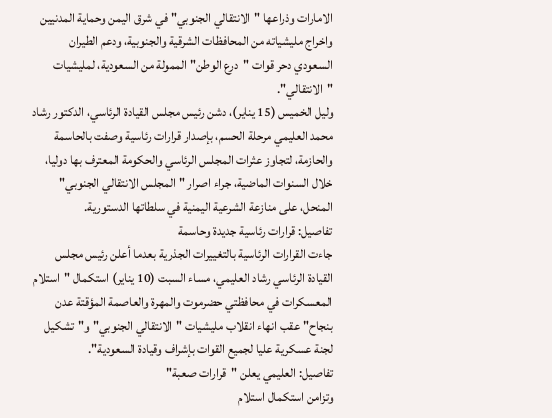الامارات وذراعها "الانتقالي الجنوبي" في شرق اليمن وحماية المدنيين واخراج مليشياته من المحافظات الشرقية والجنوبية، ودعم الطيران السعودي دحر قوات "درع الوطن" الممولة من السعودية، لمليشيات "الانتقالي".
وليل الخميس (15 يناير)، دشن رئيس مجلس القيادة الرئاسي، الدكتور رشاد محمد العليمي مرحلة الحسم، بإصدار قرارات رئاسية وصفت بالحاسمة والحازمة، لتجاوز عثرات المجلس الرئاسي والحكومة المعترف بها دوليا، خلال السنوات الماضية، جراء اصرار "المجلس الانتقالي الجنوبي" المنحل، على منازعة الشرعية اليمنية في سلطاتها الدستورية.
تفاصيل: قرارات رئاسية جديدة وحاسمة
جاءت القرارات الرئاسية بالتغييرات الجذرية بعدما أعلن رئيس مجلس القيادة الرئاسي رشاد العليمي، مساء السبت (10 يناير) استكمال "استلام المعسكرات في محافظتي حضرموت والمهرة والعاصمة المؤقتة عدن بنجاح" عقب انهاء انقلاب مليشيات "الانتقالي الجنوبي" و"تشكيل لجنة عسكرية عليا لجميع القوات بإشراف وقيادة السعودية".
تفاصيل: العليمي يعلن "قرارات صعبة"
وتزامن استكمال استلام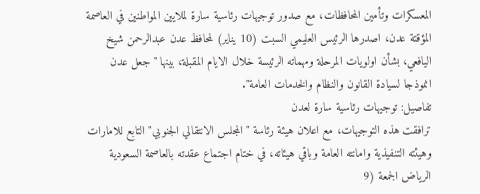المعسكرات وتأمين المحافظات، مع صدور توجيهات رئاسية سارة لملايين المواطنين في العاصمة المؤقتة عدن، اصدرها الرئيس العليمي السبت (10 يناير) لمحافظ عدن عبدالرحمن شيخ اليافعي، بشأن اولويات المرحلة ومهماته الرئيسة خلال الايام المقبلة، بينها "جعل عدن انموذجا لسيادة القانون والنظام والخدمات العامة".
تفاصيل: توجيهات رئاسية سارة لعدن
ترافقت هذه التوجيهات، مع اعلان هيئة رئاسة "المجلس الانتقالي الجنوبي" التابع للامارات وهيئته التنفيذية وامانته العامة وباقي هيئاته، في ختام اجتماع عقدته بالعاصمة السعودية الرياض الجمعة (9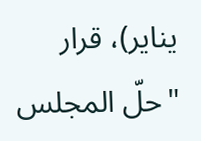يناير)، قرار "حلّ المجلس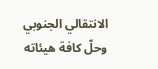الانتقالي الجنوبي وحلّ كافة هيئاته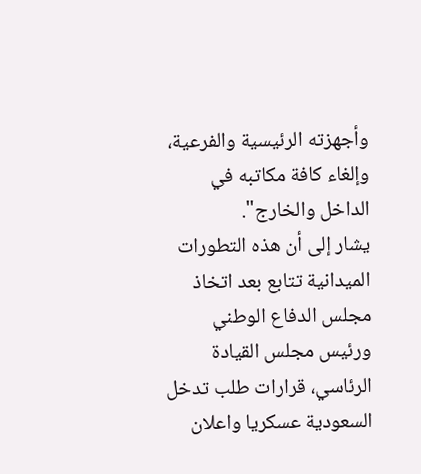وأجهزته الرئيسية والفرعية، وإلغاء كافة مكاتبه في الداخل والخارج".
يشار إلى أن هذه التطورات الميدانية تتابع بعد اتخاذ مجلس الدفاع الوطني ورئيس مجلس القيادة الرئاسي، قرارات طلب تدخل السعودية عسكريا واعلان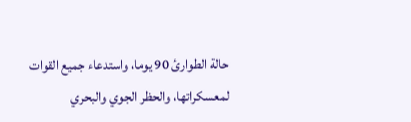حالة الطوارئ 90 يوما، واستدعاء جميع القوات لمعسكراتها، والحظر الجوي والبحري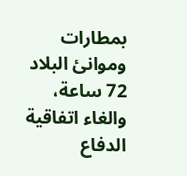بمطارات وموانئ البلاد 72 ساعة، والغاء اتفاقية الدفاع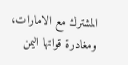المشترك مع الامارات، ومغادرة قواتها اليمن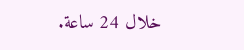خلال 24 ساعة.